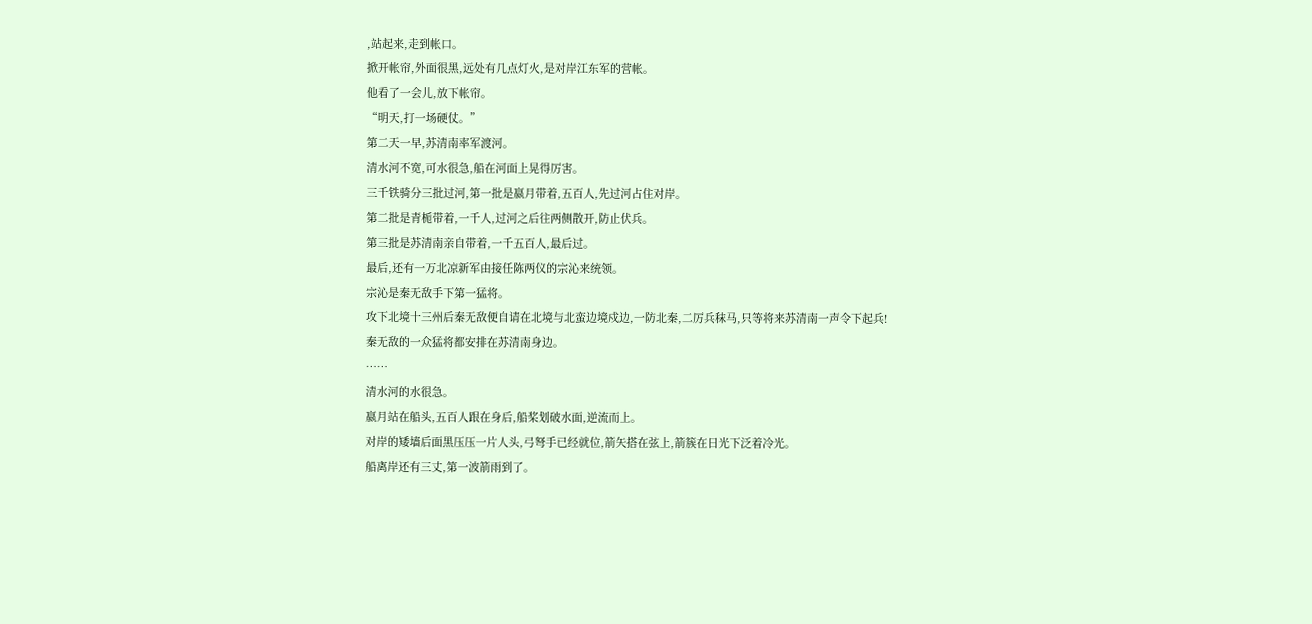,站起来,走到帐口。
掀开帐帘,外面很黑,远处有几点灯火,是对岸江东军的营帐。
他看了一会儿,放下帐帘。
“明天,打一场硬仗。”
第二天一早,苏清南率军渡河。
清水河不宽,可水很急,船在河面上晃得厉害。
三千铁骑分三批过河,第一批是嬴月带着,五百人,先过河占住对岸。
第二批是青栀带着,一千人,过河之后往两侧散开,防止伏兵。
第三批是苏清南亲自带着,一千五百人,最后过。
最后,还有一万北凉新军由接任陈两仪的宗沁来统领。
宗沁是秦无敌手下第一猛将。
攻下北境十三州后秦无敌便自请在北境与北蛮边境戍边,一防北秦,二厉兵秣马,只等将来苏清南一声令下起兵!
秦无敌的一众猛将都安排在苏清南身边。
……
清水河的水很急。
嬴月站在船头,五百人跟在身后,船桨划破水面,逆流而上。
对岸的矮墙后面黑压压一片人头,弓弩手已经就位,箭矢搭在弦上,箭簇在日光下泛着冷光。
船离岸还有三丈,第一波箭雨到了。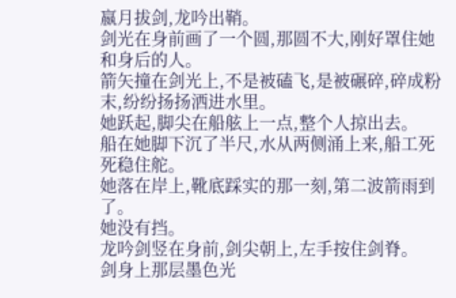嬴月拔剑,龙吟出鞘。
剑光在身前画了一个圆,那圆不大,刚好罩住她和身后的人。
箭矢撞在剑光上,不是被磕飞,是被碾碎,碎成粉末,纷纷扬扬洒进水里。
她跃起,脚尖在船舷上一点,整个人掠出去。
船在她脚下沉了半尺,水从两侧涌上来,船工死死稳住舵。
她落在岸上,靴底踩实的那一刻,第二波箭雨到了。
她没有挡。
龙吟剑竖在身前,剑尖朝上,左手按住剑脊。
剑身上那层墨色光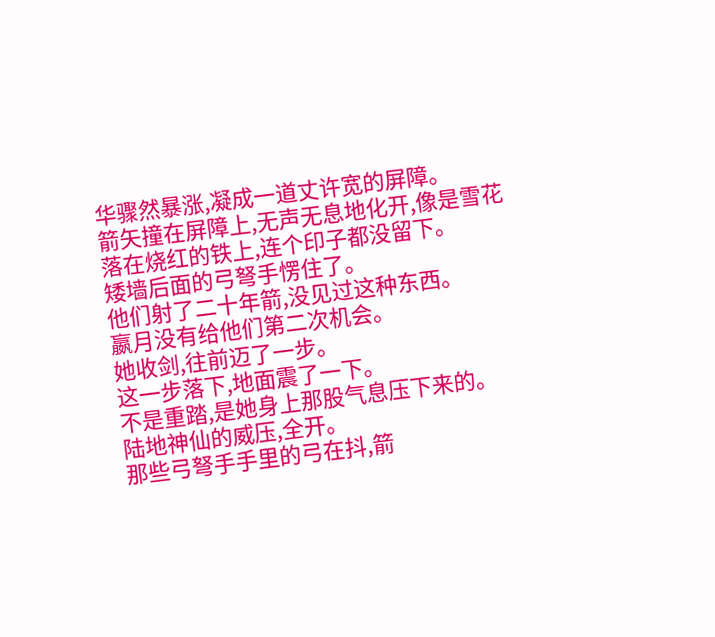华骤然暴涨,凝成一道丈许宽的屏障。
箭矢撞在屏障上,无声无息地化开,像是雪花落在烧红的铁上,连个印子都没留下。
矮墙后面的弓弩手愣住了。
他们射了二十年箭,没见过这种东西。
嬴月没有给他们第二次机会。
她收剑,往前迈了一步。
这一步落下,地面震了一下。
不是重踏,是她身上那股气息压下来的。
陆地神仙的威压,全开。
那些弓弩手手里的弓在抖,箭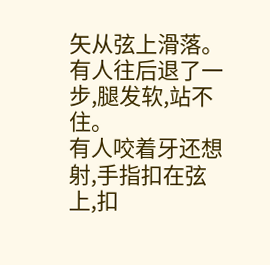矢从弦上滑落。
有人往后退了一步,腿发软,站不住。
有人咬着牙还想射,手指扣在弦上,扣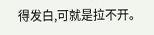得发白,可就是拉不开。